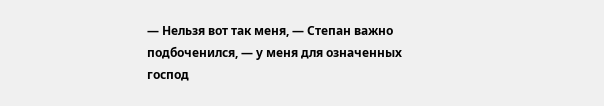— Нельзя вот так меня, — Степан важно подбоченился, — у меня для означенных господ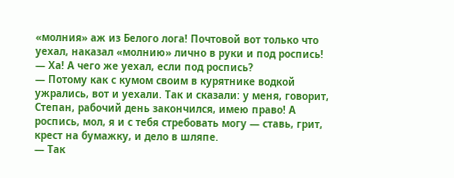«молния» аж из Белого лога! Почтовой вот только что уехал, наказал «молнию» лично в руки и под роспись!
— Ха! А чего же уехал, если под роспись?
— Потому как с кумом своим в курятнике водкой ужрались, вот и уехали. Так и сказали: у меня, говорит, Степан, рабочий день закончился, имею право! А роспись, мол, я и с тебя стребовать могу — ставь, грит, крест на бумажку, и дело в шляпе.
— Так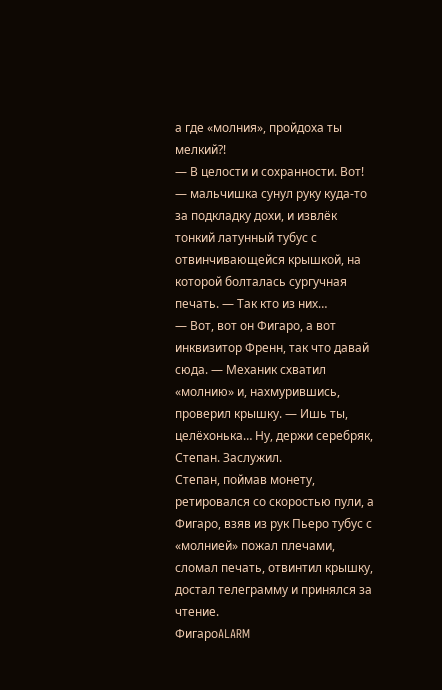а где «молния», пройдоха ты мелкий?!
— В целости и сохранности. Вот! — мальчишка сунул руку куда-то за подкладку дохи, и извлёк тонкий латунный тубус с отвинчивающейся крышкой, на которой болталась сургучная печать. — Так кто из них…
— Вот, вот он Фигаро, а вот инквизитор Френн, так что давай сюда. — Механик схватил «молнию» и, нахмурившись, проверил крышку. — Ишь ты, целёхонька… Ну, держи серебряк, Степан. Заслужил.
Степан, поймав монету, ретировался со скоростью пули, а Фигаро, взяв из рук Пьеро тубус с «молнией» пожал плечами, сломал печать, отвинтил крышку, достал телеграмму и принялся за чтение.
ФигароALARM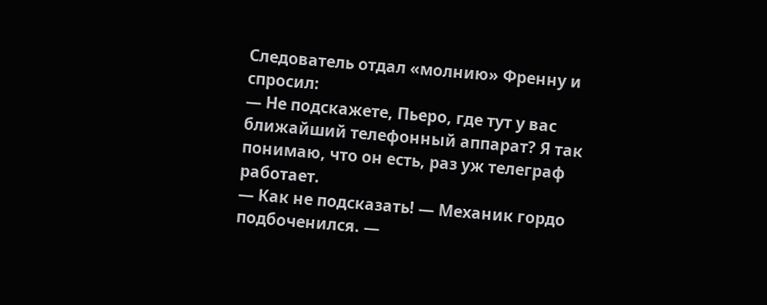Следователь отдал «молнию» Френну и спросил:
— Не подскажете, Пьеро, где тут у вас ближайший телефонный аппарат? Я так понимаю, что он есть, раз уж телеграф работает.
— Как не подсказать! — Механик гордо подбоченился. —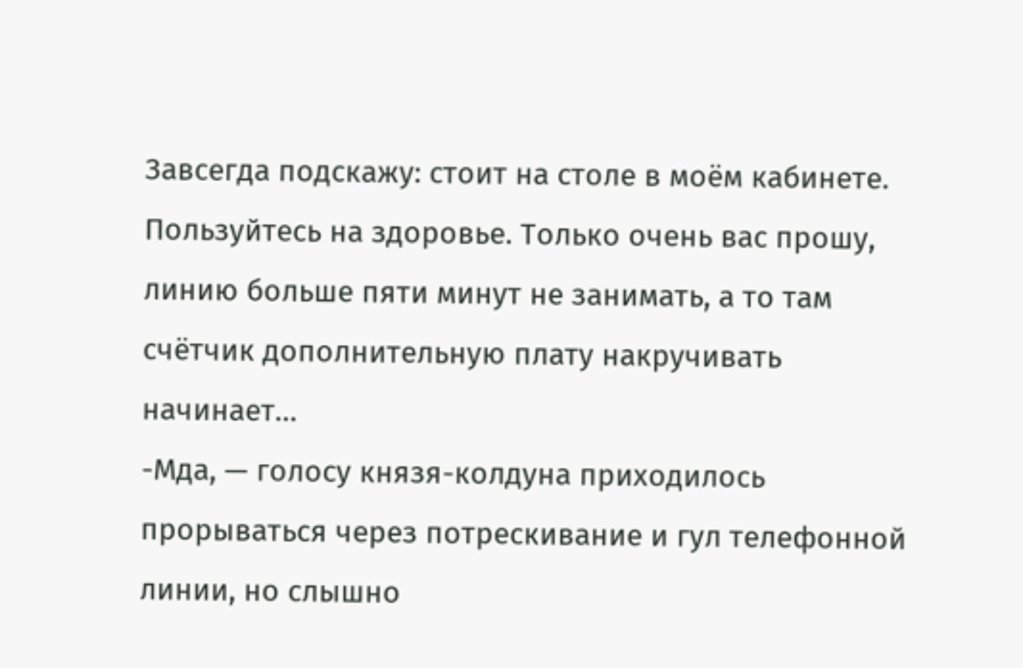Завсегда подскажу: стоит на столе в моём кабинете. Пользуйтесь на здоровье. Только очень вас прошу, линию больше пяти минут не занимать, а то там счётчик дополнительную плату накручивать начинает…
-Мда, — голосу князя-колдуна приходилось прорываться через потрескивание и гул телефонной линии, но слышно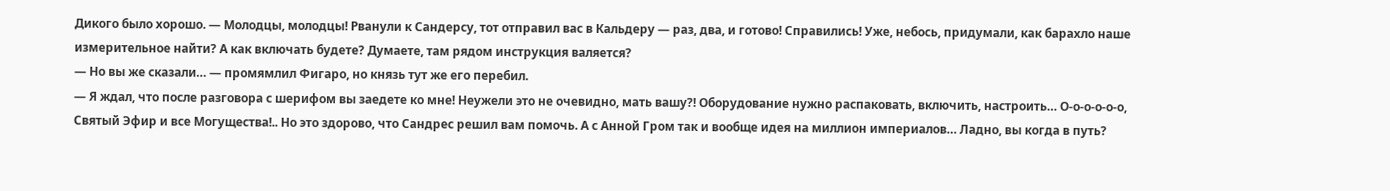Дикого было хорошо. — Молодцы, молодцы! Рванули к Сандерсу, тот отправил вас в Кальдеру — раз, два, и готово! Справились! Уже, небось, придумали, как барахло наше измерительное найти? А как включать будете? Думаете, там рядом инструкция валяется?
— Но вы же сказали… — промямлил Фигаро, но князь тут же его перебил.
— Я ждал, что после разговора с шерифом вы заедете ко мне! Неужели это не очевидно, мать вашу?! Оборудование нужно распаковать, включить, настроить… О-о-о-о-о-о, Святый Эфир и все Могущества!.. Но это здорово, что Сандрес решил вам помочь. А с Анной Гром так и вообще идея на миллион империалов… Ладно, вы когда в путь?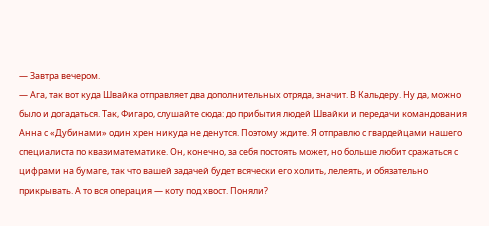— Завтра вечером.
— Ага, так вот куда Швайка отправляет два дополнительных отряда, значит. В Кальдеру. Ну да, можно было и догадаться. Так, Фигаро, слушайте сюда: до прибытия людей Швайки и передачи командования Анна с «Дубинами» один хрен никуда не денутся. Поэтому ждите. Я отправлю с гвардейцами нашего специалиста по квазиматематике. Он, конечно, за себя постоять может, но больше любит сражаться с цифрами на бумаге, так что вашей задачей будет всячески его холить, лелеять, и обязательно прикрывать. А то вся операция — коту под хвост. Поняли?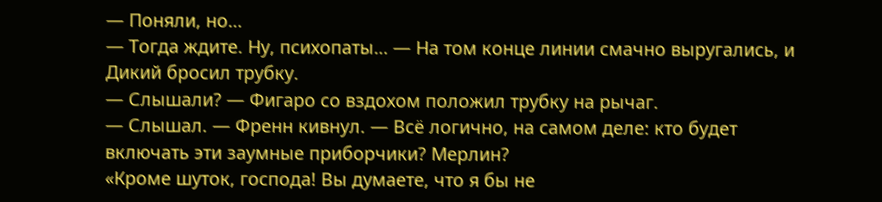— Поняли, но…
— Тогда ждите. Ну, психопаты… — На том конце линии смачно выругались, и Дикий бросил трубку.
— Слышали? — Фигаро со вздохом положил трубку на рычаг.
— Слышал. — Френн кивнул. — Всё логично, на самом деле: кто будет включать эти заумные приборчики? Мерлин?
«Кроме шуток, господа! Вы думаете, что я бы не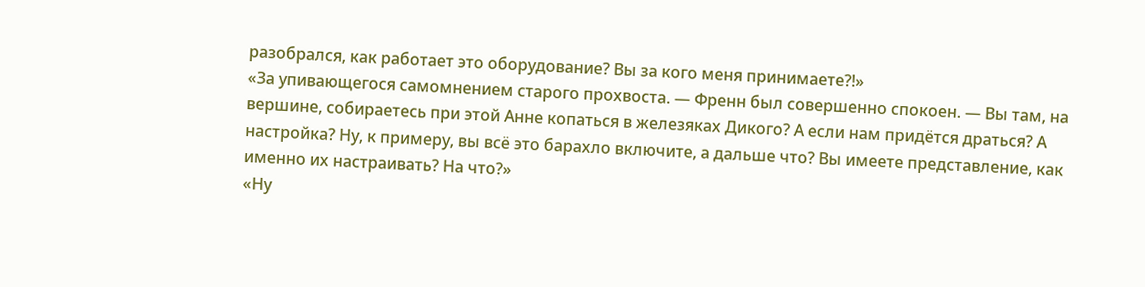разобрался, как работает это оборудование? Вы за кого меня принимаете?!»
«За упивающегося самомнением старого прохвоста. — Френн был совершенно спокоен. — Вы там, на вершине, собираетесь при этой Анне копаться в железяках Дикого? А если нам придётся драться? А настройка? Ну, к примеру, вы всё это барахло включите, а дальше что? Вы имеете представление, как именно их настраивать? На что?»
«Ну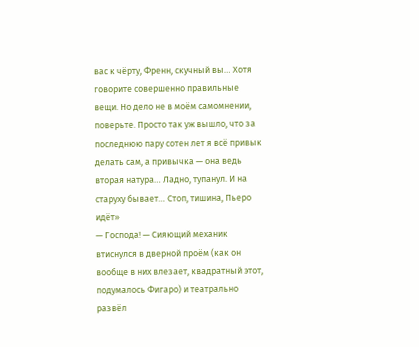вас к чёрту, Френн, скучный вы… Хотя говорите совершенно правильные вещи. Но дело не в моём самомнении, поверьте. Просто так уж вышло, что за последнюю пару сотен лет я всё привык делать сам, а привычка — она ведь вторая натура… Ладно, тупанул. И на старуху бывает… Стоп, тишина, Пьеро идёт»
— Господа! — Сияющий механик втиснулся в дверной проём (как он вообще в них влезает, квадратный этот, подумалось Фигаро) и театрально развёл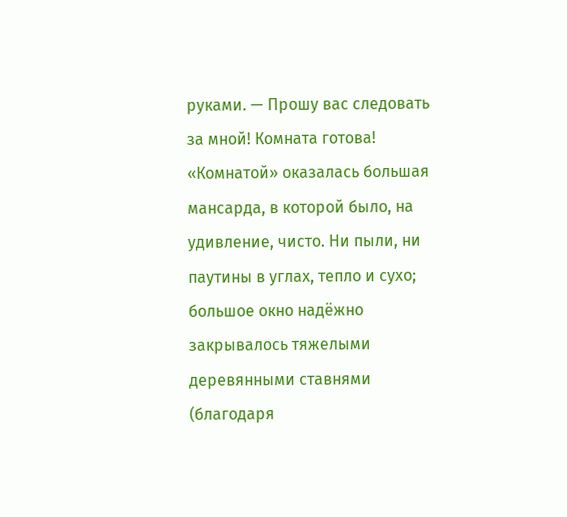руками. — Прошу вас следовать за мной! Комната готова!
«Комнатой» оказалась большая мансарда, в которой было, на удивление, чисто. Ни пыли, ни паутины в углах, тепло и сухо; большое окно надёжно закрывалось тяжелыми деревянными ставнями (благодаря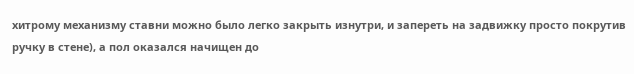хитрому механизму ставни можно было легко закрыть изнутри, и запереть на задвижку просто покрутив ручку в стене), а пол оказался начищен до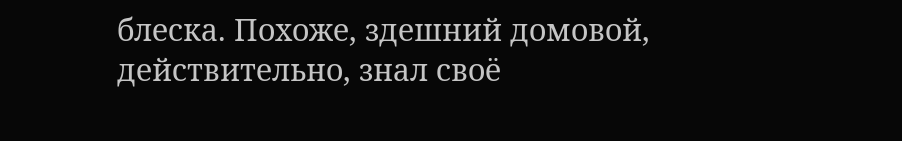блеска. Похоже, здешний домовой, действительно, знал своё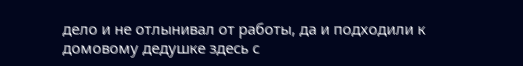дело и не отлынивал от работы, да и подходили к домовому дедушке здесь с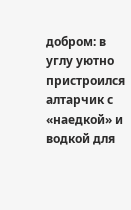добром: в углу уютно пристроился алтарчик с «наедкой» и водкой для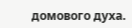домового духа.